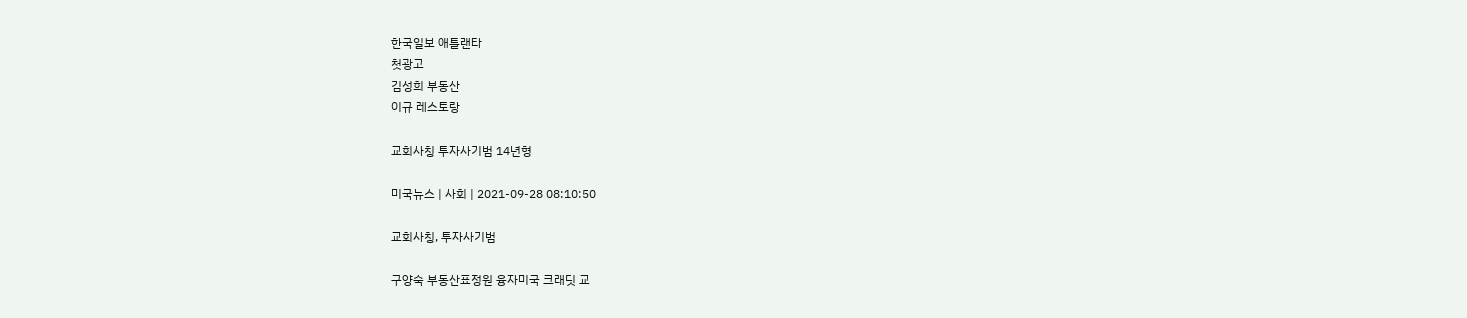한국일보 애틀랜타
첫광고
김성희 부동산
이규 레스토랑

교회사칭 투자사기범 14년형

미국뉴스 | 사회 | 2021-09-28 08:10:50

교회사칭, 투자사기범

구양숙 부동산표정원 융자미국 크래딧 교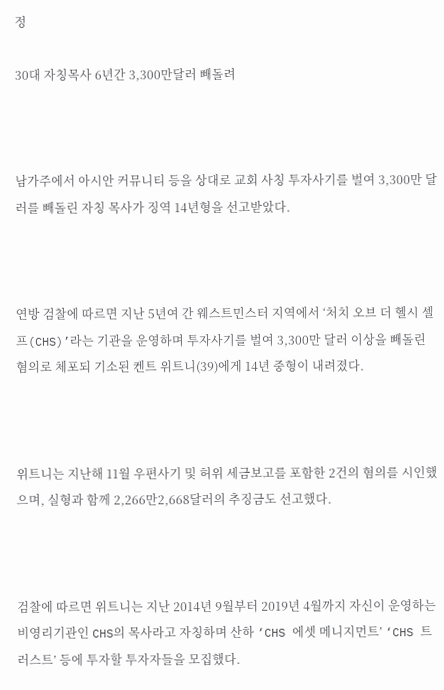정

30대 자칭목사 6년간 3,300만달러 빼돌려



남가주에서 아시안 커뮤니티 등을 상대로 교회 사칭 투자사기를 벌여 3,300만 달러를 빼돌린 자칭 목사가 징역 14년형을 선고받았다.



연방 검찰에 따르면 지난 5년여 간 웨스트민스터 지역에서 ‘처치 오브 더 헬시 셀프(CHS)’라는 기관을 운영하며 투자사기를 벌여 3,300만 달러 이상을 빼돌린 혐의로 체포되 기소된 켄트 위트니(39)에게 14년 중형이 내려졌다.



위트니는 지난해 11월 우편사기 및 허위 세금보고를 포함한 2건의 혐의를 시인했으며, 실형과 함께 2,266만2,668달러의 추징금도 선고했다.



검찰에 따르면 위트니는 지난 2014년 9월부터 2019년 4월까지 자신이 운영하는 비영리기관인 CHS의 목사라고 자칭하며 산하 ‘CHS 에셋 메니지먼트’ ‘CHS 트러스트’ 등에 투자할 투자자들을 모집했다.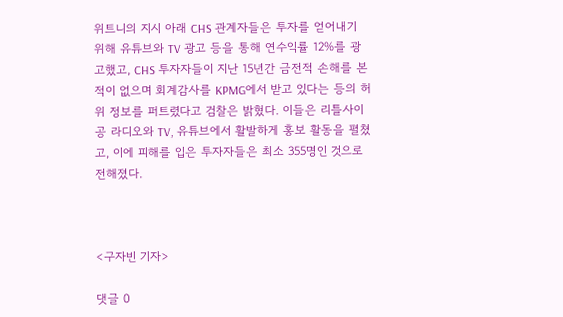위트니의 지시 아래 CHS 관계자들은 투자를 얻어내기 위해 유튜브와 TV 광고 등을 통해 연수익률 12%를 광고했고, CHS 투자자들이 지난 15년간 금전적 손해를 본적이 없으며 회계감사를 KPMG에서 받고 있다는 등의 허위 정보를 퍼트렸다고 검찰은 밝혔다. 이들은 리틀사이공 라디오와 TV, 유튜브에서 활발하게 홍보 활동을 펼쳤고, 이에 피해를 입은 투자자들은 최소 355명인 것으로 전해졌다.



<구자빈 기자>

댓글 0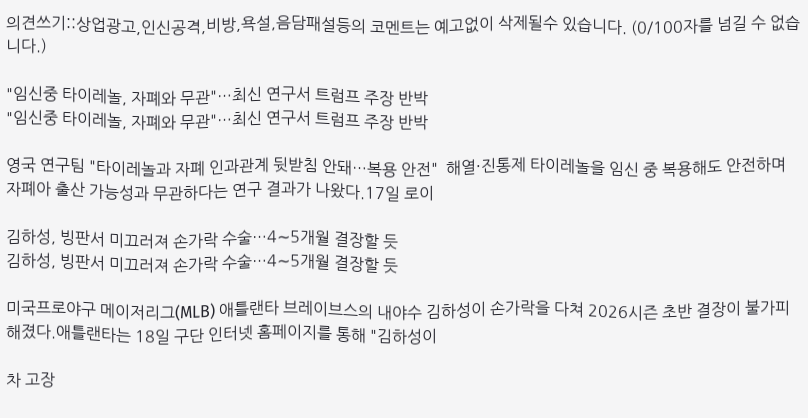의견쓰기::상업광고,인신공격,비방,욕설,음담패설등의 코멘트는 예고없이 삭제될수 있습니다. (0/100자를 넘길 수 없습니다.)

"임신중 타이레놀, 자폐와 무관"…최신 연구서 트럼프 주장 반박
"임신중 타이레놀, 자폐와 무관"…최신 연구서 트럼프 주장 반박

영국 연구팀 "타이레놀과 자폐 인과관계 뒷받침 안돼…복용 안전"  해열·진통제 타이레놀을 임신 중 복용해도 안전하며 자폐아 출산 가능성과 무관하다는 연구 결과가 나왔다.17일 로이

김하성, 빙판서 미끄러져 손가락 수술…4∼5개월 결장할 듯
김하성, 빙판서 미끄러져 손가락 수술…4∼5개월 결장할 듯

미국프로야구 메이저리그(MLB) 애틀랜타 브레이브스의 내야수 김하성이 손가락을 다쳐 2026시즌 초반 결장이 불가피해졌다.애틀랜타는 18일 구단 인터넷 홈페이지를 통해 "김하성이

차 고장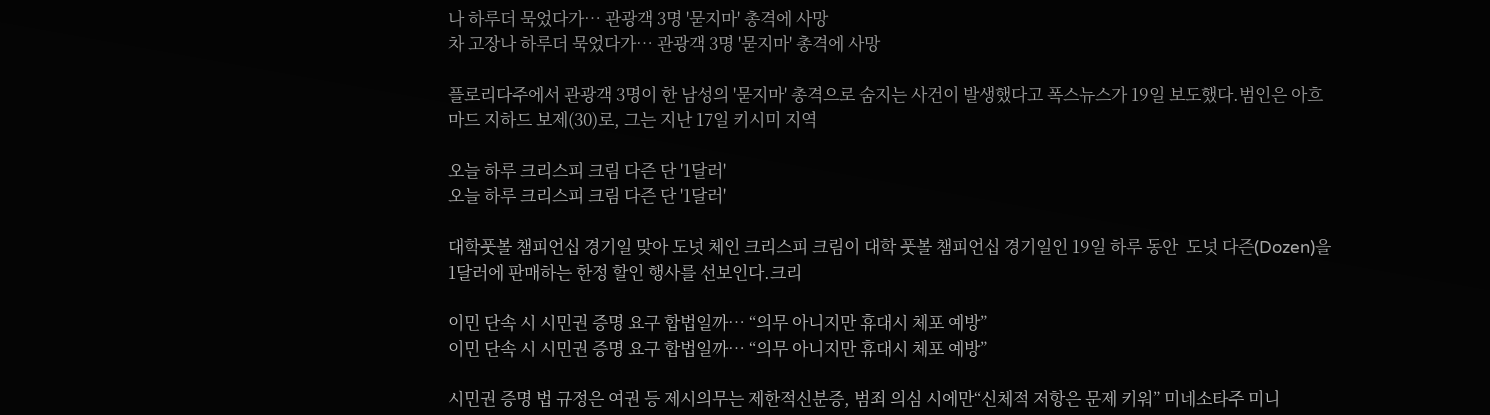나 하루더 묵었다가… 관광객 3명 '묻지마' 총격에 사망
차 고장나 하루더 묵었다가… 관광객 3명 '묻지마' 총격에 사망

플로리다주에서 관광객 3명이 한 남성의 '묻지마' 총격으로 숨지는 사건이 발생했다고 폭스뉴스가 19일 보도했다.범인은 아흐마드 지하드 보제(30)로, 그는 지난 17일 키시미 지역

오늘 하루 크리스피 크림 다즌 단 '1달러'
오늘 하루 크리스피 크림 다즌 단 '1달러'

대학풋볼 챔피언십 경기일 맞아 도넛 체인 크리스피 크림이 대학 풋볼 챔피언십 경기일인 19일 하루 동안  도넛 다즌(Dozen)을 1달러에 판매하는 한정 할인 행사를 선보인다.크리

이민 단속 시 시민권 증명 요구 합법일까… “의무 아니지만 휴대시 체포 예방”
이민 단속 시 시민권 증명 요구 합법일까… “의무 아니지만 휴대시 체포 예방”

시민권 증명 법 규정은 여권 등 제시의무는 제한적신분증, 범죄 의심 시에만“신체적 저항은 문제 키워” 미네소타주 미니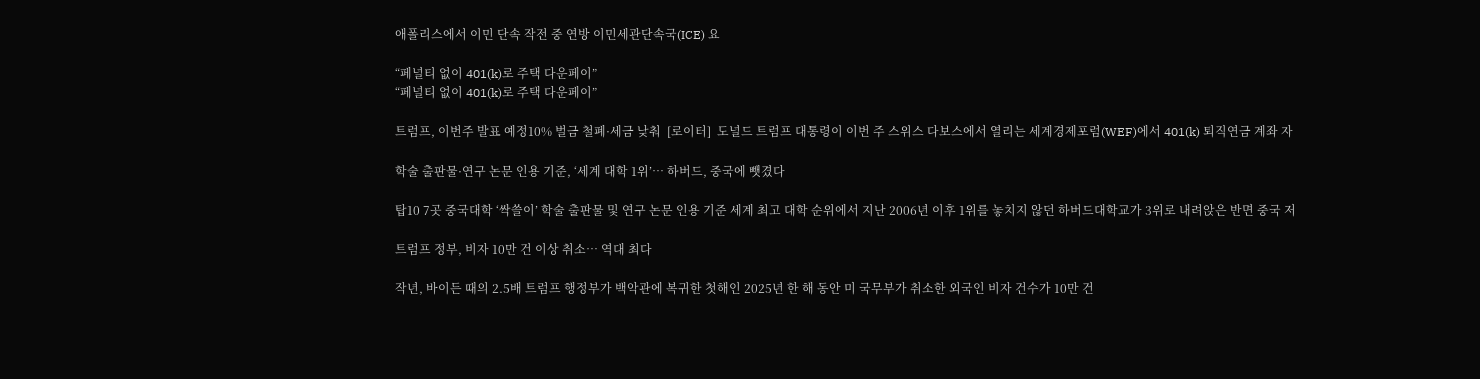애폴리스에서 이민 단속 작전 중 연방 이민세관단속국(ICE) 요

“페널티 없이 401(k)로 주택 다운페이”
“페널티 없이 401(k)로 주택 다운페이”

트럼프, 이번주 발표 예정10% 벌금 철폐·세금 낮춰  [로이터]  도널드 트럼프 대통령이 이번 주 스위스 다보스에서 열리는 세계경제포럼(WEF)에서 401(k) 퇴직연금 계좌 자

학술 출판물·연구 논문 인용 기준, ‘세계 대학 1위’… 하버드, 중국에 뺏겼다

탑10 7곳 중국대학 ‘싹쓸이’ 학술 출판물 및 연구 논문 인용 기준 세계 최고 대학 순위에서 지난 2006년 이후 1위를 놓치지 않던 하버드대학교가 3위로 내려앉은 반면 중국 저

트럼프 정부, 비자 10만 건 이상 취소… 역대 최다

작년, 바이든 때의 2.5배 트럼프 행정부가 백악관에 복귀한 첫해인 2025년 한 해 동안 미 국무부가 취소한 외국인 비자 건수가 10만 건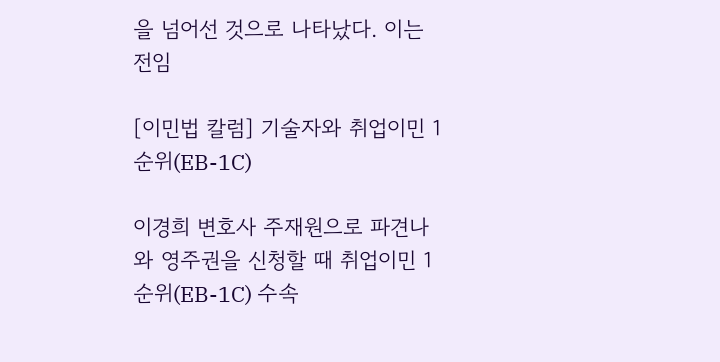을 넘어선 것으로 나타났다. 이는 전임

[이민법 칼럼] 기술자와 취업이민 1순위(EB-1C)

이경희 변호사 주재원으로 파견나와 영주권을 신청할 때 취업이민 1순위(EB-1C) 수속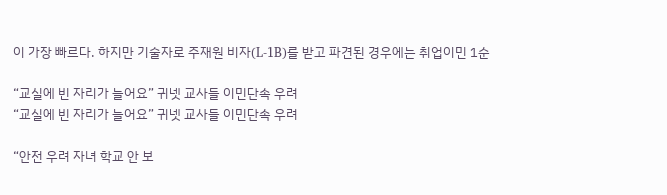이 가장 빠르다. 하지만 기술자로 주재원 비자(L-1B)를 받고 파견된 경우에는 취업이민 1순

“교실에 빈 자리가 늘어요” 귀넷 교사들 이민단속 우려
“교실에 빈 자리가 늘어요” 귀넷 교사들 이민단속 우려

“안전 우려 자녀 학교 안 보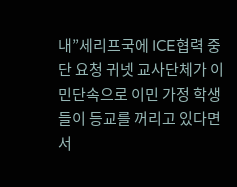내”세리프국에 ICE협력 중단 요청 귀넷 교사단체가 이민단속으로 이민 가정 학생들이 등교를 꺼리고 있다면서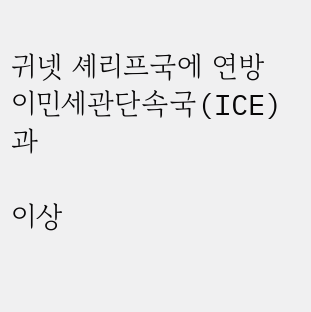귀넷 셰리프국에 연방이민세관단속국(ICE)과

이상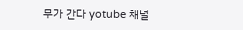무가 간다 yotube 채널